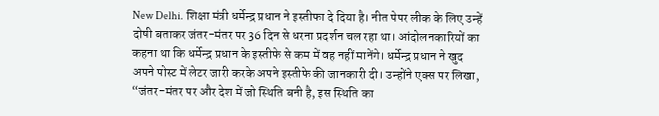New Delhi. शिक्षा मंत्री धर्मेन्द्र प्रधान ने इस्तीफा दे दिया है। नीत पेपर लीक के लिए उन्हें दोषी बताकर जंतर-मंतर पर 36 दिन से धरना प्रदर्शन चल रहा था। आंदोलनकारियों का कहना था कि धर्मेन्द्र प्रधान के इस्तीफे से कम में वह नहीं मानेंगे। धर्मेन्द्र प्रधान ने खुद अपने पोस्ट में लेटर जारी करके अपने इस्तीफे की जानकारी दी। उन्होंने एक्स पर लिखा, “जंतर-मंतर पर और देश में जो स्थिति बनी है, इस स्थिति का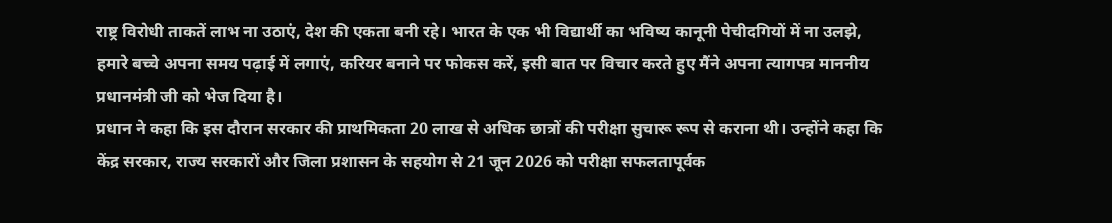राष्ट्र विरोधी ताकतें लाभ ना उठाएं, देश की एकता बनी रहे। भारत के एक भी विद्यार्थी का भविष्य कानूनी पेचीदगियों में ना उलझे, हमारे बच्चे अपना समय पढ़ाई में लगाएं, करियर बनाने पर फोकस करें, इसी बात पर विचार करते हुए मैंने अपना त्यागपत्र माननीय प्रधानमंत्री जी को भेज दिया है।
प्रधान ने कहा कि इस दौरान सरकार की प्राथमिकता 20 लाख से अधिक छात्रों की परीक्षा सुचारू रूप से कराना थी। उन्होंने कहा कि केंद्र सरकार, राज्य सरकारों और जिला प्रशासन के सहयोग से 21 जून 2026 को परीक्षा सफलतापूर्वक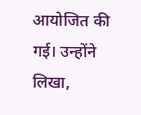आयोजित की गई। उन्होंने लिखा,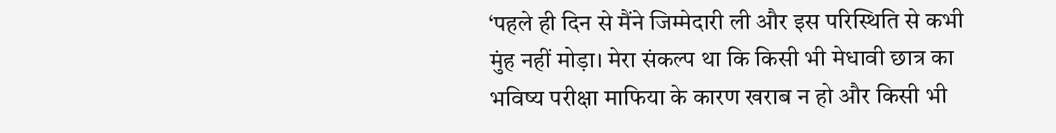‘पहले ही दिन से मैंने जिम्मेदारी ली और इस परिस्थिति से कभी मुंह नहीं मोड़ा। मेरा संकल्प था कि किसी भी मेधावी छात्र का भविष्य परीक्षा माफिया के कारण खराब न हो और किसी भी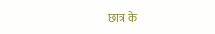छात्र के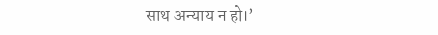साथ अन्याय न हो।’